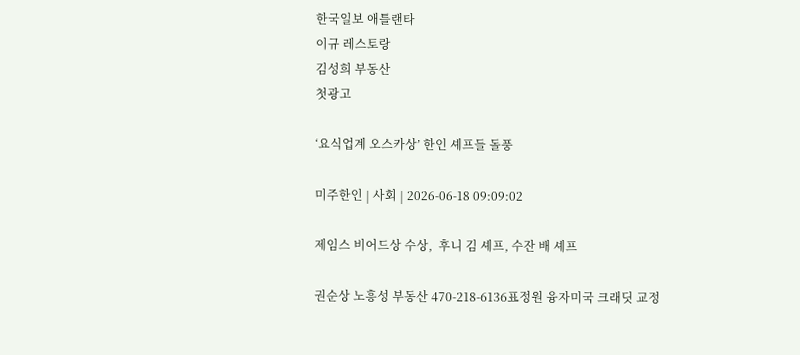한국일보 애틀랜타
이규 레스토랑
김성희 부동산
첫광고

‘요식업계 오스카상’ 한인 셰프들 돌풍

미주한인 | 사회 | 2026-06-18 09:09:02

제임스 비어드상 수상,  후니 김 셰프, 수잔 배 셰프

권순상 노흥성 부동산 470-218-6136표정원 융자미국 크래딧 교정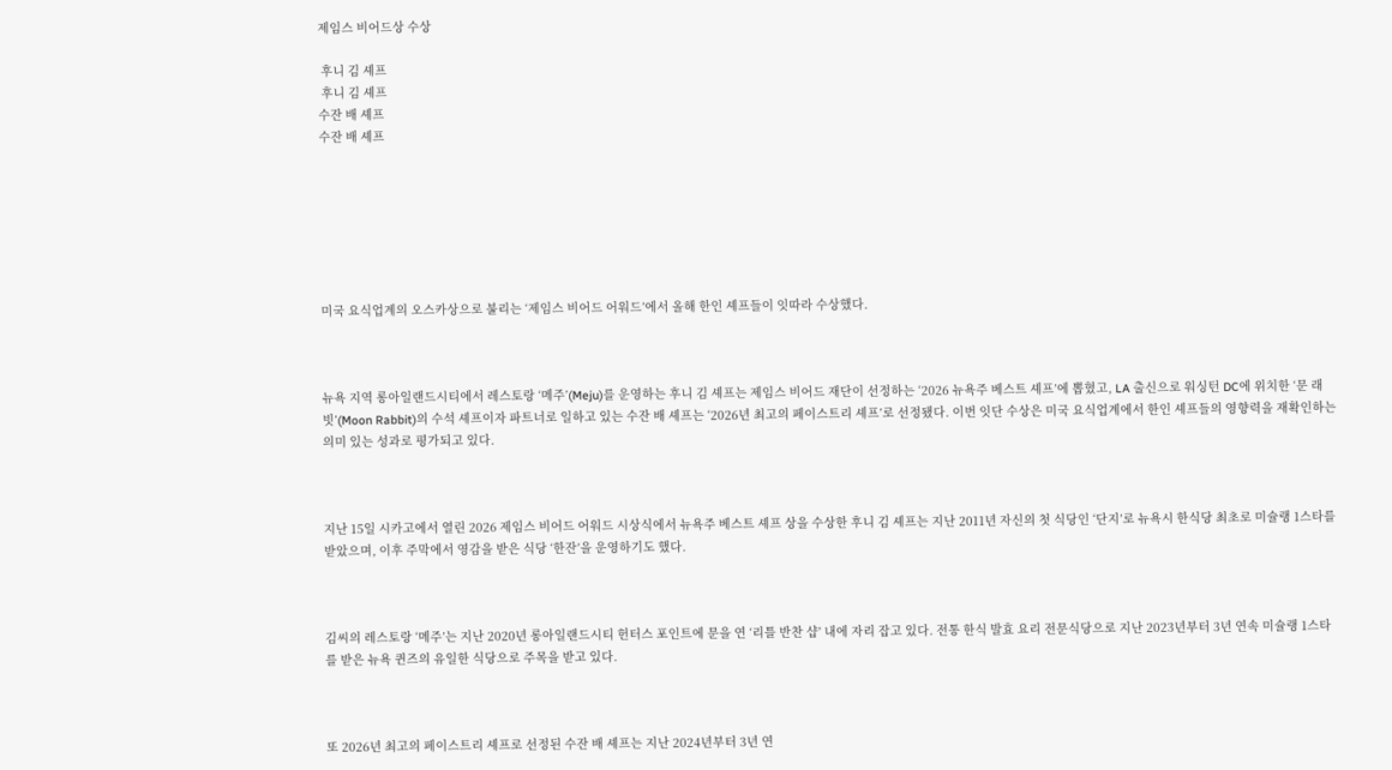제임스 비어드상 수상

 후니 김 셰프
 후니 김 셰프
수잔 배 셰프
수잔 배 셰프







미국 요식업계의 오스카상으로 불리는 ‘제임스 비어드 어워드’에서 올해 한인 셰프들이 잇따라 수상했다.



뉴욕 지역 롱아일랜드시티에서 레스토랑 ‘메주’(Meju)를 운영하는 후니 김 셰프는 제임스 비어드 재단이 선정하는 ‘2026 뉴욕주 베스트 셰프’에 뽑혔고, LA 출신으로 워싱턴 DC에 위치한 ‘문 래빗’(Moon Rabbit)의 수석 셰프이자 파트너로 일하고 있는 수잔 배 셰프는 ‘2026년 최고의 페이스트리 셰프’로 선정됐다. 이번 잇단 수상은 미국 요식업계에서 한인 셰프들의 영향력을 재확인하는 의미 있는 성과로 평가되고 있다.



지난 15일 시카고에서 열린 2026 제임스 비어드 어워드 시상식에서 뉴욕주 베스트 셰프 상을 수상한 후니 김 셰프는 지난 2011년 자신의 첫 식당인 ‘단지’로 뉴욕시 한식당 최초로 미슐랭 1스타를 받았으며, 이후 주막에서 영감을 받은 식당 ‘한잔’을 운영하기도 했다.



김씨의 레스토랑 ‘메주’는 지난 2020년 롱아일랜드시티 헌터스 포인트에 문을 연 ‘리틀 반찬 샵’ 내에 자리 잡고 있다. 전통 한식 발효 요리 전문식당으로 지난 2023년부터 3년 연속 미슐랭 1스타를 받은 뉴욕 퀸즈의 유일한 식당으로 주목을 받고 있다.



또 2026년 최고의 페이스트리 셰프로 선정된 수잔 배 셰프는 지난 2024년부터 3년 연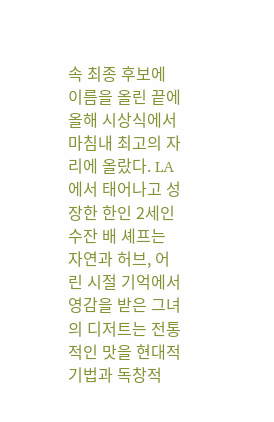속 최종 후보에 이름을 올린 끝에 올해 시상식에서 마침내 최고의 자리에 올랐다. LA에서 태어나고 성장한 한인 2세인 수잔 배 셰프는 자연과 허브, 어린 시절 기억에서 영감을 받은 그녀의 디저트는 전통적인 맛을 현대적 기법과 독창적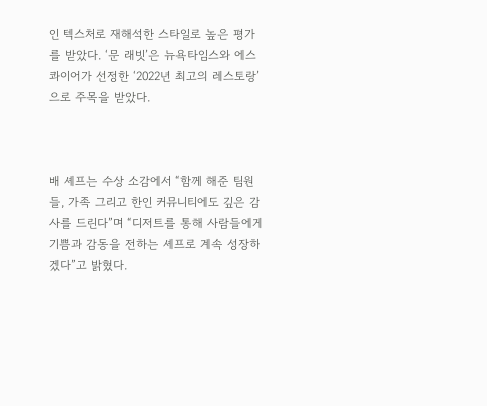인 텍스처로 재해석한 스타일로 높은 평가를 받았다. ‘문 래빗’은 뉴욕타임스와 에스콰이어가 선정한 ‘2022년 최고의 레스토랑’으로 주목을 받았다.



배 셰프는 수상 소감에서 “함께 해준 팀원들, 가족 그리고 한인 커뮤니티에도 깊은 감사를 드린다”며 “디저트를 통해 사람들에게 기쁨과 감동을 전하는 셰프로 계속 성장하겠다”고 밝혔다.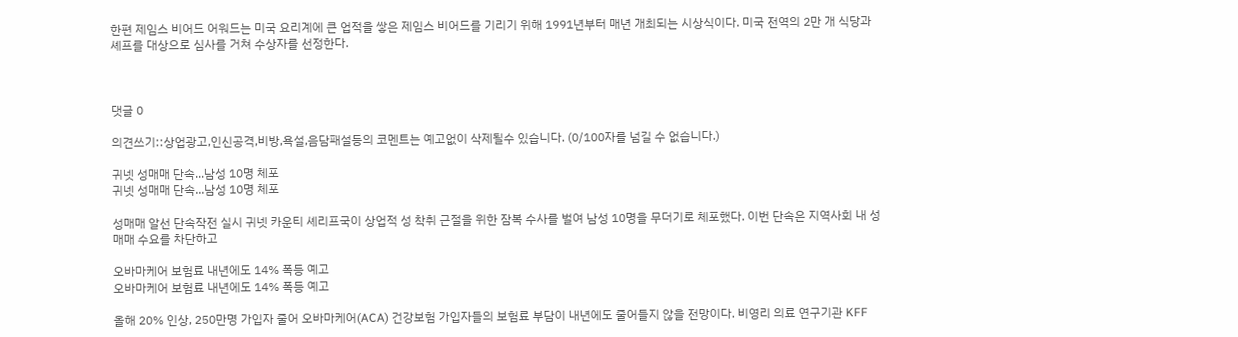한편 제임스 비어드 어워드는 미국 요리계에 큰 업적을 쌓은 제임스 비어드를 기리기 위해 1991년부터 매년 개최되는 시상식이다. 미국 전역의 2만 개 식당과 셰프를 대상으로 심사를 거쳐 수상자를 선정한다.



댓글 0

의견쓰기::상업광고,인신공격,비방,욕설,음담패설등의 코멘트는 예고없이 삭제될수 있습니다. (0/100자를 넘길 수 없습니다.)

귀넷 성매매 단속...남성 10명 체포
귀넷 성매매 단속...남성 10명 체포

성매매 알선 단속작전 실시 귀넷 카운티 셰리프국이 상업적 성 착취 근절을 위한 잠복 수사를 벌여 남성 10명을 무더기로 체포했다. 이번 단속은 지역사회 내 성매매 수요를 차단하고

오바마케어 보험료 내년에도 14% 폭등 예고
오바마케어 보험료 내년에도 14% 폭등 예고

올해 20% 인상, 250만명 가입자 줄어 오바마케어(ACA) 건강보험 가입자들의 보험료 부담이 내년에도 줄어들지 않을 전망이다. 비영리 의료 연구기관 KFF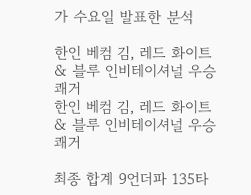가 수요일 발표한 분석

한인 베컴 김, 레드 화이트 & 블루 인비테이셔널 우승 쾌거
한인 베컴 김, 레드 화이트 & 블루 인비테이셔널 우승 쾌거

최종 합계 9언더파 135타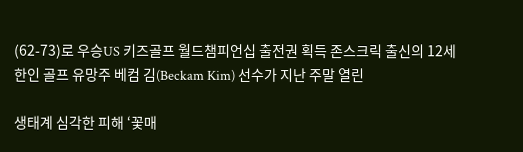(62-73)로 우승US 키즈골프 월드챔피언십 출전권 획득 존스크릭 출신의 12세 한인 골프 유망주 베컴 김(Beckam Kim) 선수가 지난 주말 열린

생태계 심각한 피해 ‘꽃매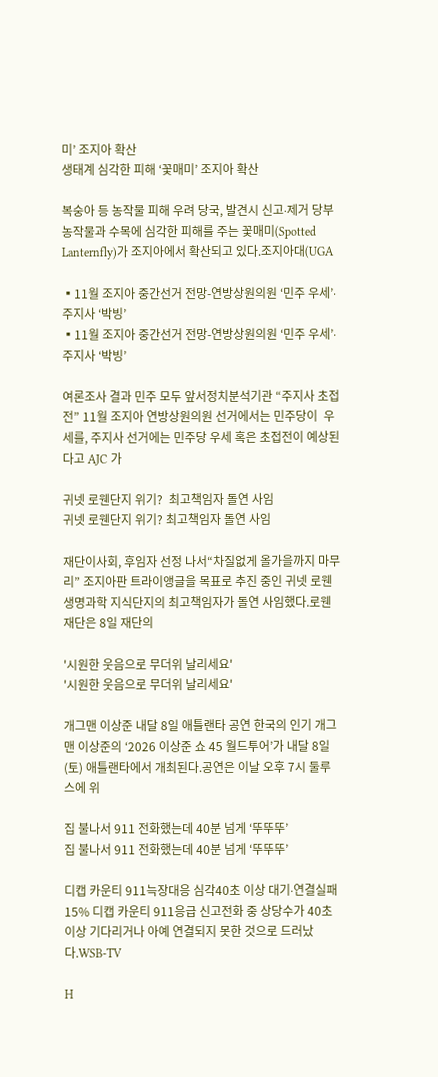미’ 조지아 확산
생태계 심각한 피해 ‘꽃매미’ 조지아 확산

복숭아 등 농작물 피해 우려 당국, 발견시 신고∙제거 당부 농작물과 수목에 심각한 피해를 주는 꽃매미(Spotted Lanternfly)가 조지아에서 확산되고 있다.조지아대(UGA

▪11월 조지아 중간선거 전망-연방상원의원 ‘민주 우세’∙ 주지사 ‘박빙’
▪11월 조지아 중간선거 전망-연방상원의원 ‘민주 우세’∙ 주지사 ‘박빙’

여론조사 결과 민주 모두 앞서정치분석기관 “주지사 초접전” 11월 조지아 연방상원의원 선거에서는 민주당이  우세를, 주지사 선거에는 민주당 우세 혹은 초접전이 예상된다고 AJC 가

귀넷 로웬단지 위기?  최고책임자 돌연 사임
귀넷 로웬단지 위기? 최고책임자 돌연 사임

재단이사회, 후임자 선정 나서“차질없게 올가을까지 마무리” 조지아판 트라이앵글을 목표로 추진 중인 귀넷 로웬 생명과학 지식단지의 최고책임자가 돌연 사임했다.로웬재단은 8일 재단의

'시원한 웃음으로 무더위 날리세요'
'시원한 웃음으로 무더위 날리세요'

개그맨 이상준 내달 8일 애틀랜타 공연 한국의 인기 개그맨 이상준의 ‘2026 이상준 쇼 45 월드투어’가 내달 8일(토) 애틀랜타에서 개최된다.공연은 이날 오후 7시 둘루스에 위

집 불나서 911 전화했는데 40분 넘게 ‘뚜뚜뚜’
집 불나서 911 전화했는데 40분 넘게 ‘뚜뚜뚜’

디캡 카운티 911늑장대응 심각40초 이상 대기∙연결실패 15% 디캡 카운티 911응급 신고전화 중 상당수가 40초 이상 기다리거나 아예 연결되지 못한 것으로 드러났다.WSB-TV

H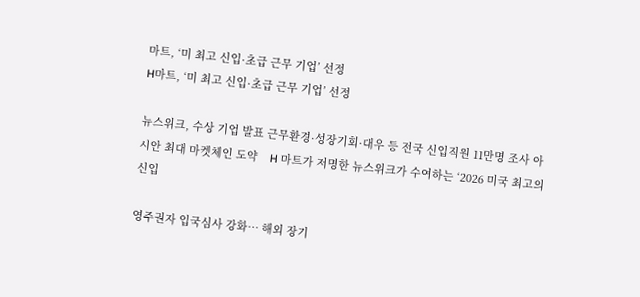마트, ‘미 최고 신입·초급 근무 기업’ 선정
H마트, ‘미 최고 신입·초급 근무 기업’ 선정

뉴스위크, 수상 기업 발표 근무환경·성장기회·대우 등 전국 신입직원 11만명 조사 아시안 최대 마켓체인 도약    H 마트가 저명한 뉴스위크가 수여하는 ‘2026 미국 최고의 신입

영주권자 입국심사 강화… 해외 장기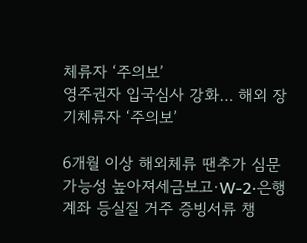체류자 ‘주의보’
영주권자 입국심사 강화… 해외 장기체류자 ‘주의보’

6개월 이상 해외체류 땐추가 심문 가능성 높아져세금보고·W-2·은행계좌 등실질 거주 증빙서류 챙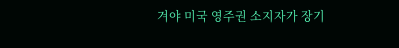겨야 미국 영주권 소지자가 장기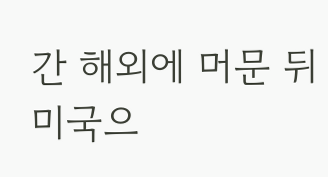간 해외에 머문 뒤 미국으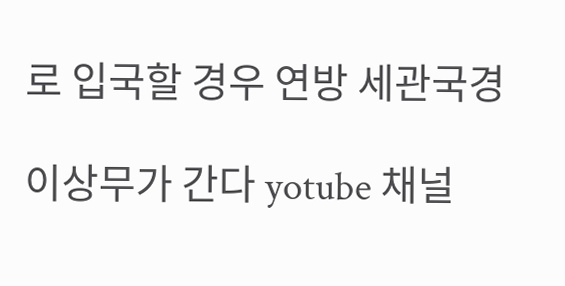로 입국할 경우 연방 세관국경

이상무가 간다 yotube 채널